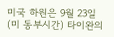미국 하원은 9월 23일(미 동부시간) 타이완의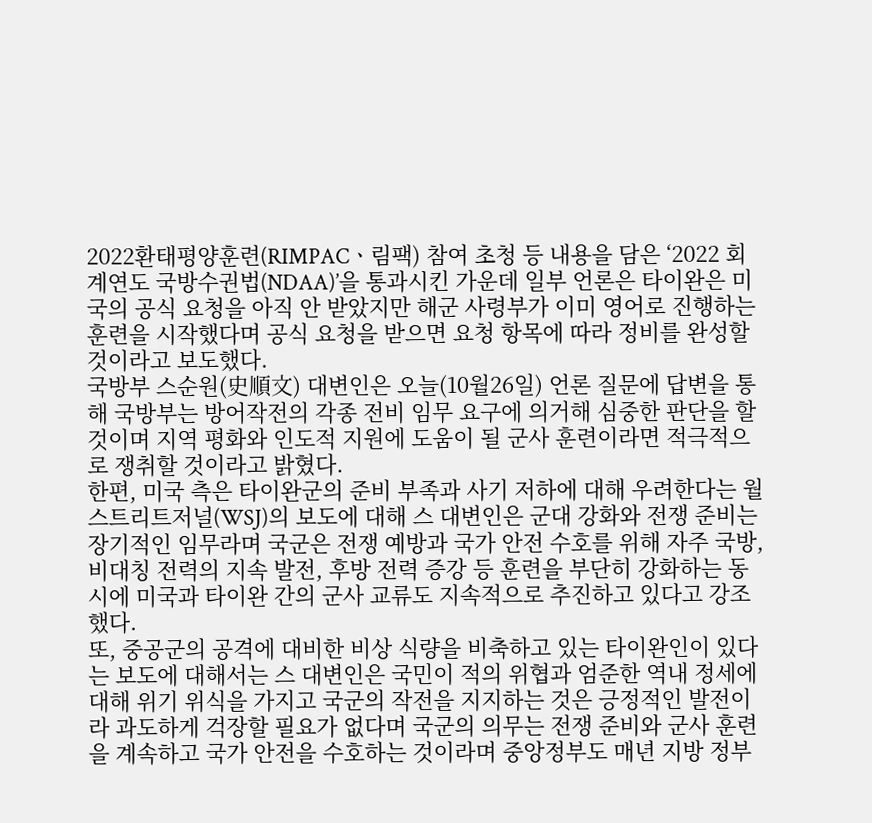2022환태평양훈련(RIMPACㆍ림팩) 참여 초청 등 내용을 담은 ‘2022 회계연도 국방수권법(NDAA)’을 통과시킨 가운데 일부 언론은 타이완은 미국의 공식 요청을 아직 안 받았지만 해군 사령부가 이미 영어로 진행하는 훈련을 시작했다며 공식 요청을 받으면 요청 항목에 따라 정비를 완성할 것이라고 보도했다.
국방부 스순원(史順文) 대변인은 오늘(10월26일) 언론 질문에 답변을 통해 국방부는 방어작전의 각종 전비 임무 요구에 의거해 심중한 판단을 할 것이며 지역 평화와 인도적 지원에 도움이 될 군사 훈련이라면 적극적으로 쟁취할 것이라고 밝혔다.
한편, 미국 측은 타이완군의 준비 부족과 사기 저하에 대해 우려한다는 월스트리트저널(WSJ)의 보도에 대해 스 대변인은 군대 강화와 전쟁 준비는 장기적인 임무라며 국군은 전쟁 예방과 국가 안전 수호를 위해 자주 국방, 비대칭 전력의 지속 발전, 후방 전력 증강 등 훈련을 부단히 강화하는 동시에 미국과 타이완 간의 군사 교류도 지속적으로 추진하고 있다고 강조했다.
또, 중공군의 공격에 대비한 비상 식량을 비축하고 있는 타이완인이 있다는 보도에 대해서는 스 대변인은 국민이 적의 위협과 엄준한 역내 정세에 대해 위기 위식을 가지고 국군의 작전을 지지하는 것은 긍정적인 발전이라 과도하게 걱장할 필요가 없다며 국군의 의무는 전쟁 준비와 군사 훈련을 계속하고 국가 안전을 수호하는 것이라며 중앙정부도 매년 지방 정부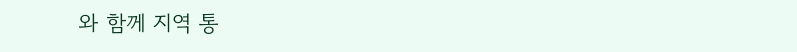와 함께 지역 통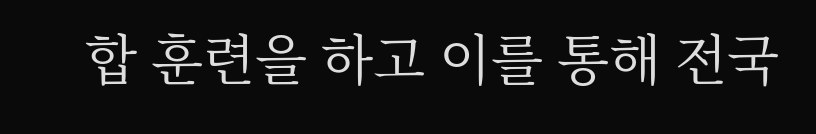합 훈련을 하고 이를 통해 전국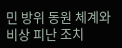민 방위 동원 체계와 비상 피난 조치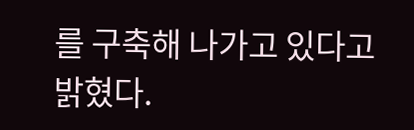를 구축해 나가고 있다고 밝혔다.